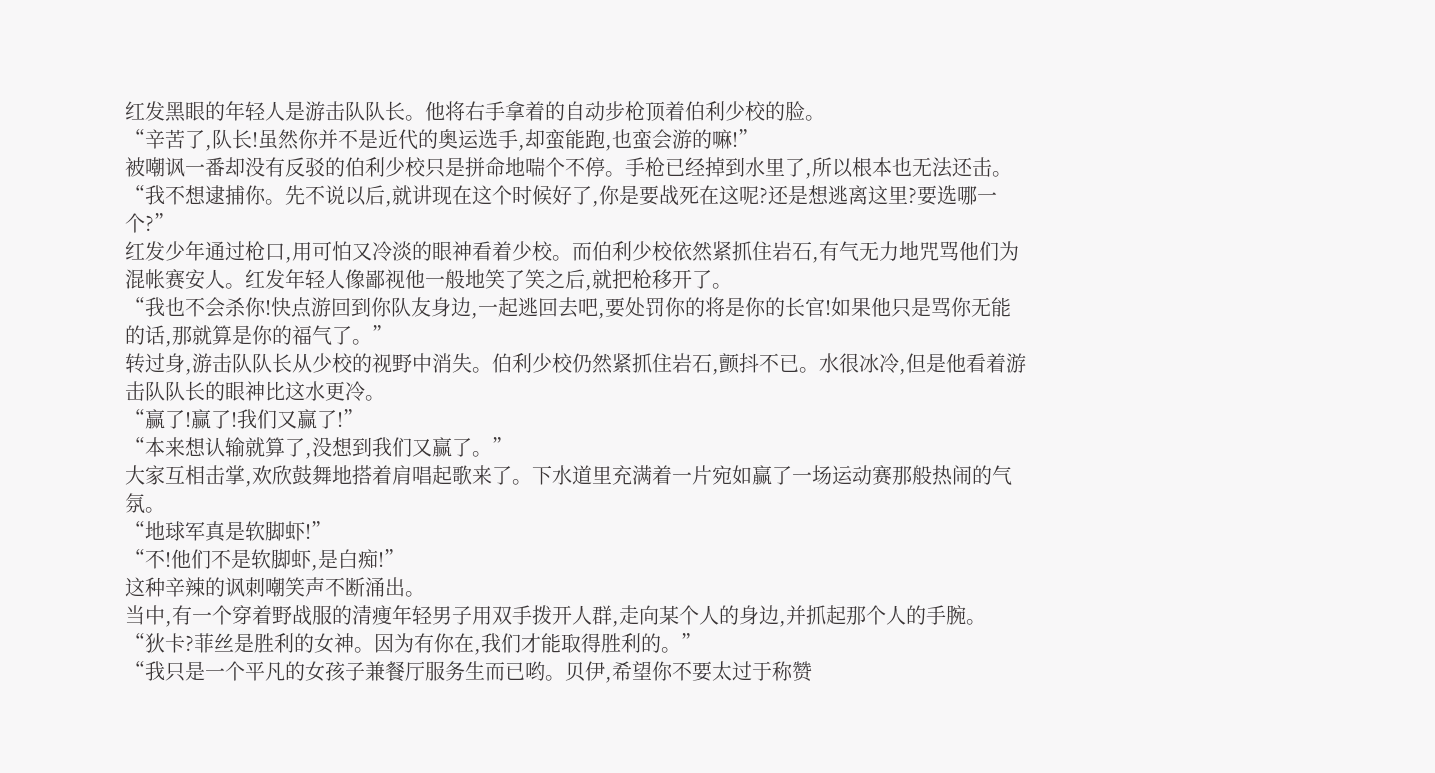红发黑眼的年轻人是游击队队长。他将右手拿着的自动步枪顶着伯利少校的脸。
“辛苦了,队长!虽然你并不是近代的奥运选手,却蛮能跑,也蛮会游的嘛!”
被嘲讽一番却没有反驳的伯利少校只是拼命地喘个不停。手枪已经掉到水里了,所以根本也无法还击。
“我不想逮捕你。先不说以后,就讲现在这个时候好了,你是要战死在这呢?还是想逃离这里?要选哪一个?”
红发少年通过枪口,用可怕又冷淡的眼神看着少校。而伯利少校依然紧抓住岩石,有气无力地咒骂他们为混帐赛安人。红发年轻人像鄙视他一般地笑了笑之后,就把枪移开了。
“我也不会杀你!快点游回到你队友身边,一起逃回去吧,要处罚你的将是你的长官!如果他只是骂你无能的话,那就算是你的福气了。”
转过身,游击队队长从少校的视野中消失。伯利少校仍然紧抓住岩石,颤抖不已。水很冰冷,但是他看着游击队队长的眼神比这水更冷。
“赢了!赢了!我们又赢了!”
“本来想认输就算了,没想到我们又赢了。”
大家互相击掌,欢欣鼓舞地搭着肩唱起歌来了。下水道里充满着一片宛如赢了一场运动赛那般热闹的气氛。
“地球军真是软脚虾!”
“不!他们不是软脚虾,是白痴!”
这种辛辣的讽刺嘲笑声不断涌出。
当中,有一个穿着野战服的清痩年轻男子用双手拨开人群,走向某个人的身边,并抓起那个人的手腕。
“狄卡?菲丝是胜利的女神。因为有你在,我们才能取得胜利的。”
“我只是一个平凡的女孩子兼餐厅服务生而已哟。贝伊,希望你不要太过于称赞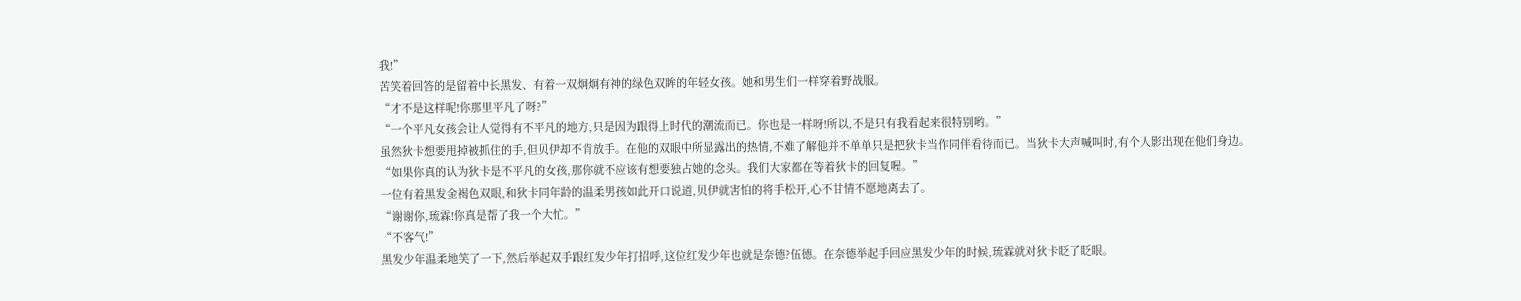我!”
苦笑着回答的是留着中长黑发、有着一双炯炯有神的绿色双眸的年轻女孩。她和男生们一样穿着野战服。
“才不是这样呢!你那里平凡了呀?”
“一个平凡女孩会让人觉得有不平凡的地方,只是因为跟得上时代的潮流而已。你也是一样呀!所以,不是只有我看起来很特别哟。”
虽然狄卡想要甩掉被抓住的手,但贝伊却不肯放手。在他的双眼中所显露出的热情,不难了解他并不单单只是把狄卡当作同伴看待而已。当狄卡大声喊叫时,有个人影出现在他们身边。
“如果你真的认为狄卡是不平凡的女孩,那你就不应该有想要独占她的念头。我们大家都在等着狄卡的回复喔。”
一位有着黑发金褐色双眼,和狄卡同年龄的温柔男孩如此开口说道,贝伊就害怕的将手松开,心不甘情不愿地离去了。
“谢谢你,琉霖!你真是帮了我一个大忙。”
“不客气!”
黑发少年温柔地笑了一下,然后举起双手跟红发少年打招呼,这位红发少年也就是奈德?伍德。在奈德举起手回应黑发少年的时候,琉霖就对狄卡眨了眨眼。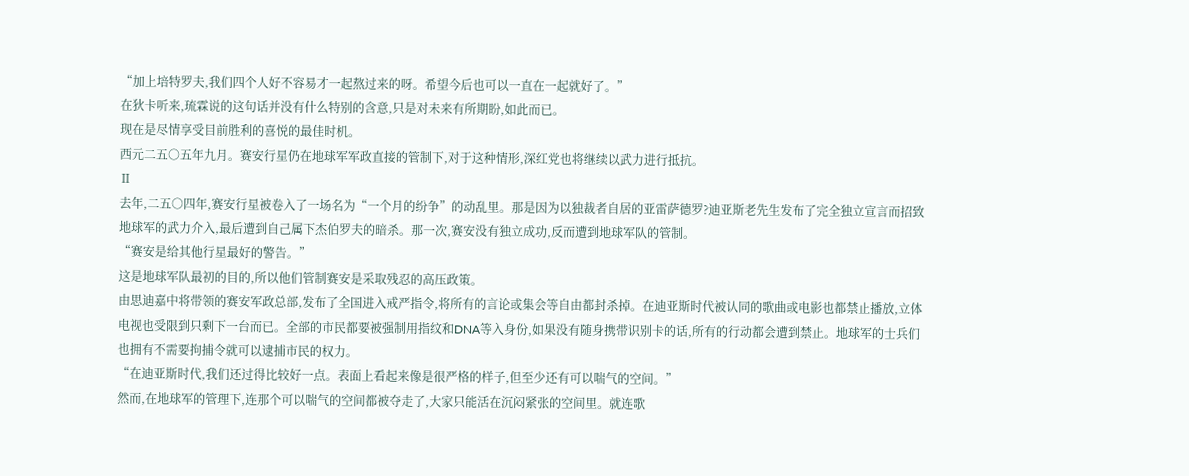“加上培特罗夫,我们四个人好不容易才一起熬过来的呀。希望今后也可以一直在一起就好了。”
在狄卡听来,琉霖说的这句话并没有什么特别的含意,只是对未来有所期盼,如此而已。
现在是尽情享受目前胜利的喜悦的最佳时机。
西元二五○五年九月。赛安行星仍在地球军军政直接的管制下,对于这种情形,深红党也将继续以武力进行抵抗。
Ⅱ
去年,二五○四年,赛安行星被卷入了一场名为“一个月的纷争”的动乱里。那是因为以独裁者自居的亚雷萨德罗?迪亚斯老先生发布了完全独立宣言而招致地球军的武力介入,最后遭到自己属下杰伯罗夫的暗杀。那一次,赛安没有独立成功,反而遭到地球军队的管制。
“赛安是给其他行星最好的警告。”
这是地球军队最初的目的,所以他们管制赛安是采取残忍的高压政策。
由思迪嘉中将带领的赛安军政总部,发布了全国进入戒严指令,将所有的言论或集会等自由都封杀掉。在迪亚斯时代被认同的歌曲或电影也都禁止播放,立体电视也受限到只剩下一台而已。全部的市民都要被强制用指纹和DNA等入身份,如果没有随身携带识别卡的话,所有的行动都会遭到禁止。地球军的士兵们也拥有不需要拘捕令就可以逮捕市民的权力。
“在迪亚斯时代,我们还过得比较好一点。表面上看起来像是很严格的样子,但至少还有可以喘气的空间。”
然而,在地球军的管理下,连那个可以喘气的空间都被夺走了,大家只能活在沉闷紧张的空间里。就连歌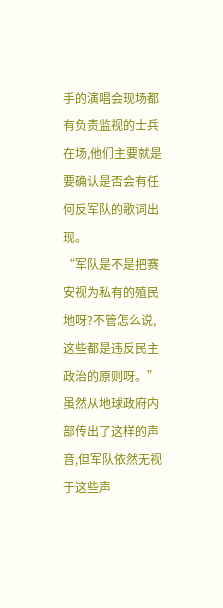手的演唱会现场都有负责监视的士兵在场,他们主要就是要确认是否会有任何反军队的歌词出现。
“军队是不是把赛安视为私有的殖民地呀?不管怎么说,这些都是违反民主政治的原则呀。”
虽然从地球政府内部传出了这样的声音,但军队依然无视于这些声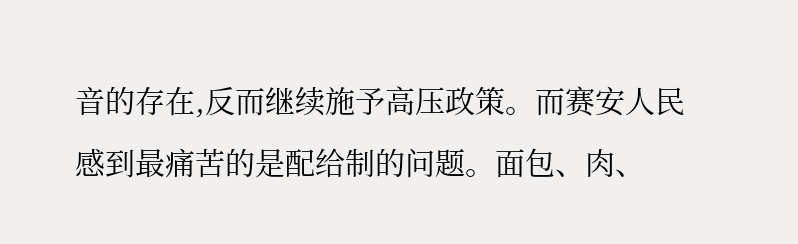音的存在,反而继续施予高压政策。而赛安人民感到最痛苦的是配给制的问题。面包、肉、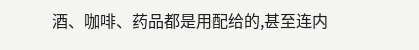酒、咖啡、药品都是用配给的,甚至连内